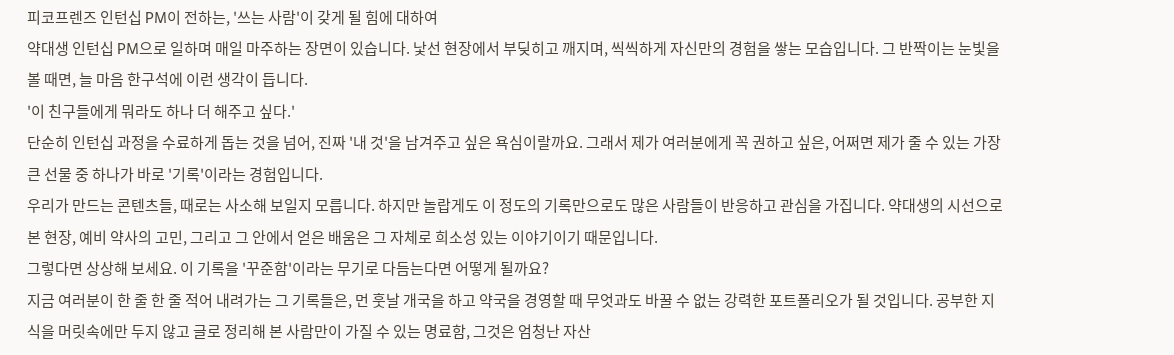피코프렌즈 인턴십 PM이 전하는, '쓰는 사람'이 갖게 될 힘에 대하여
약대생 인턴십 PM으로 일하며 매일 마주하는 장면이 있습니다. 낯선 현장에서 부딪히고 깨지며, 씩씩하게 자신만의 경험을 쌓는 모습입니다. 그 반짝이는 눈빛을 볼 때면, 늘 마음 한구석에 이런 생각이 듭니다.
'이 친구들에게 뭐라도 하나 더 해주고 싶다.'
단순히 인턴십 과정을 수료하게 돕는 것을 넘어, 진짜 '내 것'을 남겨주고 싶은 욕심이랄까요. 그래서 제가 여러분에게 꼭 권하고 싶은, 어쩌면 제가 줄 수 있는 가장 큰 선물 중 하나가 바로 '기록'이라는 경험입니다.
우리가 만드는 콘텐츠들, 때로는 사소해 보일지 모릅니다. 하지만 놀랍게도 이 정도의 기록만으로도 많은 사람들이 반응하고 관심을 가집니다. 약대생의 시선으로 본 현장, 예비 약사의 고민, 그리고 그 안에서 얻은 배움은 그 자체로 희소성 있는 이야기이기 때문입니다.
그렇다면 상상해 보세요. 이 기록을 '꾸준함'이라는 무기로 다듬는다면 어떻게 될까요?
지금 여러분이 한 줄 한 줄 적어 내려가는 그 기록들은, 먼 훗날 개국을 하고 약국을 경영할 때 무엇과도 바꿀 수 없는 강력한 포트폴리오가 될 것입니다. 공부한 지식을 머릿속에만 두지 않고 글로 정리해 본 사람만이 가질 수 있는 명료함, 그것은 엄청난 자산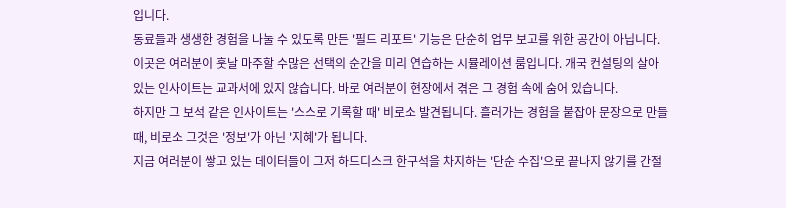입니다.
동료들과 생생한 경험을 나눌 수 있도록 만든 '필드 리포트' 기능은 단순히 업무 보고를 위한 공간이 아닙니다. 이곳은 여러분이 훗날 마주할 수많은 선택의 순간을 미리 연습하는 시뮬레이션 룸입니다. 개국 컨설팅의 살아있는 인사이트는 교과서에 있지 않습니다. 바로 여러분이 현장에서 겪은 그 경험 속에 숨어 있습니다.
하지만 그 보석 같은 인사이트는 '스스로 기록할 때' 비로소 발견됩니다. 흘러가는 경험을 붙잡아 문장으로 만들 때, 비로소 그것은 '정보'가 아닌 '지혜'가 됩니다.
지금 여러분이 쌓고 있는 데이터들이 그저 하드디스크 한구석을 차지하는 '단순 수집'으로 끝나지 않기를 간절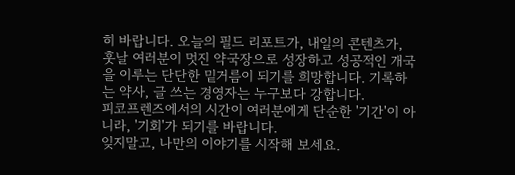히 바랍니다. 오늘의 필드 리포트가, 내일의 콘텐츠가, 훗날 여러분이 멋진 약국장으로 성장하고 성공적인 개국을 이루는 단단한 밑거름이 되기를 희망합니다. 기록하는 약사, 글 쓰는 경영자는 누구보다 강합니다.
피코프렌즈에서의 시간이 여러분에게 단순한 '기간'이 아니라, '기회'가 되기를 바랍니다.
잊지말고, 나만의 이야기를 시작해 보세요.